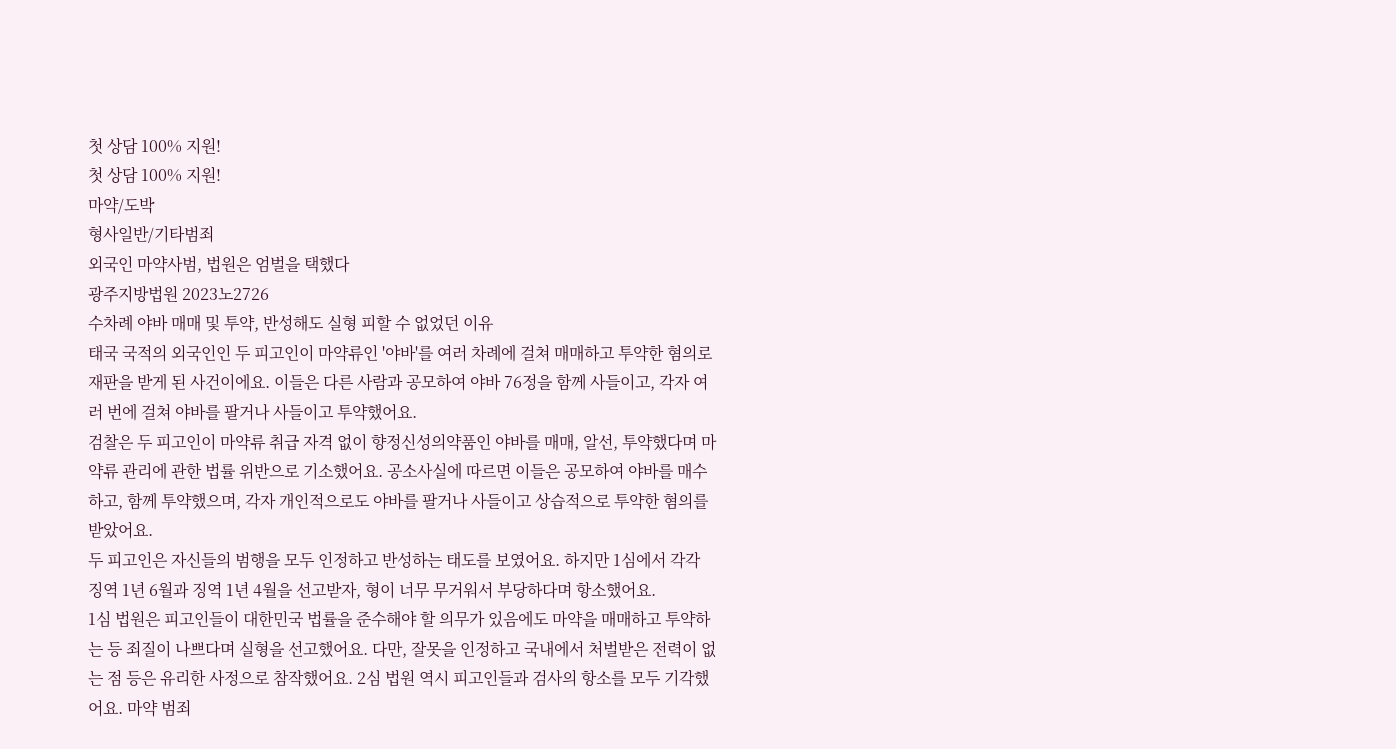첫 상담 100% 지원!
첫 상담 100% 지원!
마약/도박
형사일반/기타범죄
외국인 마약사범, 법원은 엄벌을 택했다
광주지방법원 2023노2726
수차례 야바 매매 및 투약, 반성해도 실형 피할 수 없었던 이유
태국 국적의 외국인인 두 피고인이 마약류인 '야바'를 여러 차례에 걸쳐 매매하고 투약한 혐의로 재판을 받게 된 사건이에요. 이들은 다른 사람과 공모하여 야바 76정을 함께 사들이고, 각자 여러 번에 걸쳐 야바를 팔거나 사들이고 투약했어요.
검찰은 두 피고인이 마약류 취급 자격 없이 향정신성의약품인 야바를 매매, 알선, 투약했다며 마약류 관리에 관한 법률 위반으로 기소했어요. 공소사실에 따르면 이들은 공모하여 야바를 매수하고, 함께 투약했으며, 각자 개인적으로도 야바를 팔거나 사들이고 상습적으로 투약한 혐의를 받았어요.
두 피고인은 자신들의 범행을 모두 인정하고 반성하는 태도를 보였어요. 하지만 1심에서 각각 징역 1년 6월과 징역 1년 4월을 선고받자, 형이 너무 무거워서 부당하다며 항소했어요.
1심 법원은 피고인들이 대한민국 법률을 준수해야 할 의무가 있음에도 마약을 매매하고 투약하는 등 죄질이 나쁘다며 실형을 선고했어요. 다만, 잘못을 인정하고 국내에서 처벌받은 전력이 없는 점 등은 유리한 사정으로 참작했어요. 2심 법원 역시 피고인들과 검사의 항소를 모두 기각했어요. 마약 범죄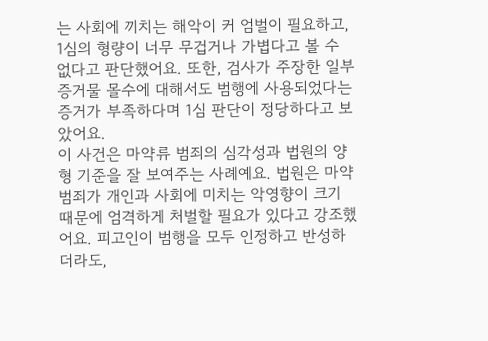는 사회에 끼치는 해악이 커 엄벌이 필요하고, 1심의 형량이 너무 무겁거나 가볍다고 볼 수 없다고 판단했어요. 또한, 검사가 주장한 일부 증거물 몰수에 대해서도 범행에 사용되었다는 증거가 부족하다며 1심 판단이 정당하다고 보았어요.
이 사건은 마약류 범죄의 심각성과 법원의 양형 기준을 잘 보여주는 사례예요. 법원은 마약 범죄가 개인과 사회에 미치는 악영향이 크기 때문에 엄격하게 처벌할 필요가 있다고 강조했어요. 피고인이 범행을 모두 인정하고 반성하더라도,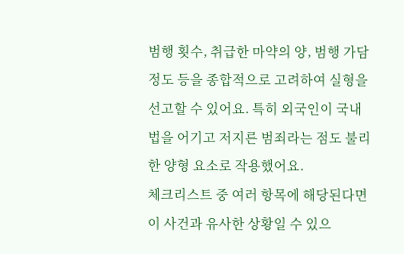범행 횟수, 취급한 마약의 양, 범행 가담 정도 등을 종합적으로 고려하여 실형을 선고할 수 있어요. 특히 외국인이 국내 법을 어기고 저지른 범죄라는 점도 불리한 양형 요소로 작용했어요.
체크리스트 중 여러 항목에 해당된다면 이 사건과 유사한 상황일 수 있으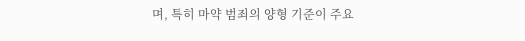며, 특히 마약 범죄의 양형 기준이 주요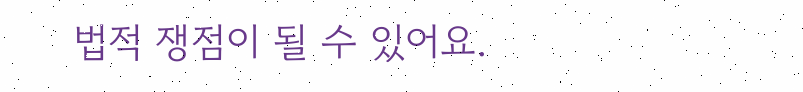법적 쟁점이 될 수 있어요.